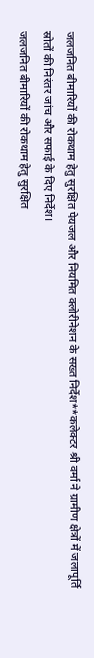जलजनित बीमारियों की रोकथाम हेतु सुरक्षित पेयजल और नियमित क्लोरीनेशन के सख्त निर्देश**कलेक्टर श्री वर्मा ने ग्रामीण क्षेत्रों में जलापूर्ति स्रोतों की निरंतर जांच और सफाई के दिए निर्देश।
जलजनित बीमारियों की रोकथाम हेतु सुरक्षित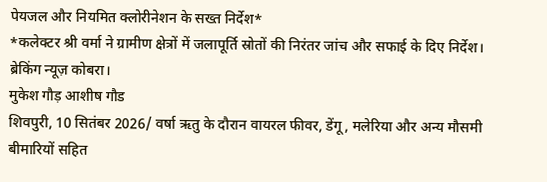पेयजल और नियमित क्लोरीनेशन के सख्त निर्देश*
*कलेक्टर श्री वर्मा ने ग्रामीण क्षेत्रों में जलापूर्ति स्रोतों की निरंतर जांच और सफाई के दिए निर्देश।
ब्रेकिंग न्यूज़ कोबरा।
मुकेश गौड़ आशीष गौड
शिवपुरी, 10 सितंबर 2026/ वर्षा ऋतु के दौरान वायरल फीवर, डेंगू, मलेरिया और अन्य मौसमी बीमारियों सहित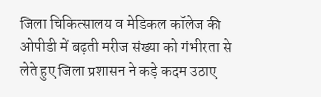जिला चिकित्सालय व मेडिकल कॉलेज की ओपीडी में बढ़ती मरीज संख्या को गंभीरता से लेते हुए जिला प्रशासन ने कड़े कदम उठाए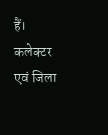हैं। कलेक्टर एवं जिला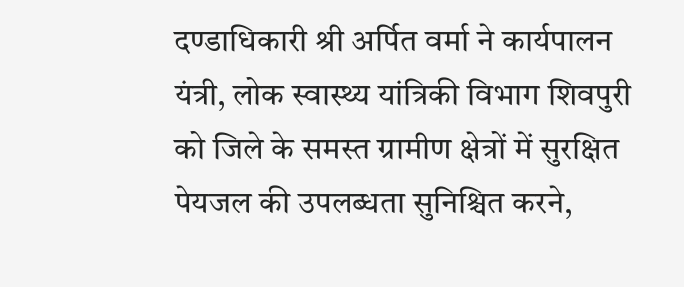दण्डाधिकारी श्री अर्पित वर्मा ने कार्यपालन यंत्री, लोक स्वास्थ्य यांत्रिकी विभाग शिवपुरी को जिले के समस्त ग्रामीण क्षेत्रों में सुरक्षित पेयजल की उपलब्धता सुनिश्चित करने,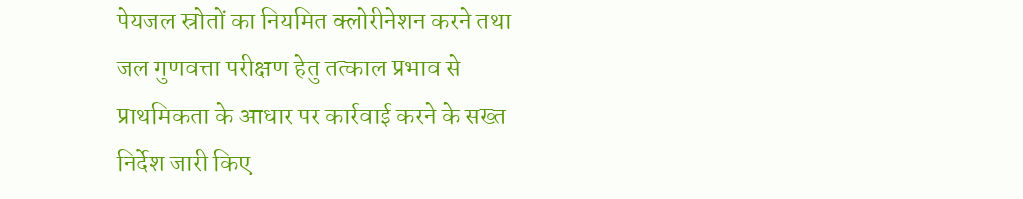पेयजल स्रोतों का नियमित क्लोरीनेशन करने तथा जल गुणवत्ता परीक्षण हेतु तत्काल प्रभाव से प्राथमिकता के आधार पर कार्रवाई करने के सख्त निर्देश जारी किए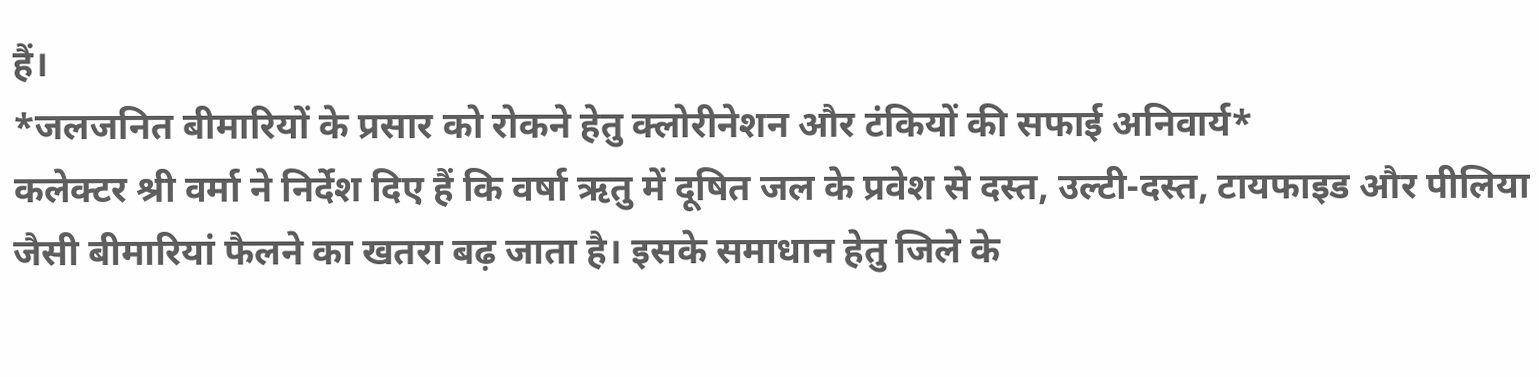हैं।
*जलजनित बीमारियों के प्रसार को रोकने हेतु क्लोरीनेशन और टंकियों की सफाई अनिवार्य*
कलेक्टर श्री वर्मा ने निर्देश दिए हैं कि वर्षा ऋतु में दूषित जल के प्रवेश से दस्त, उल्टी-दस्त, टायफाइड और पीलिया जैसी बीमारियां फैलने का खतरा बढ़ जाता है। इसके समाधान हेतु जिले के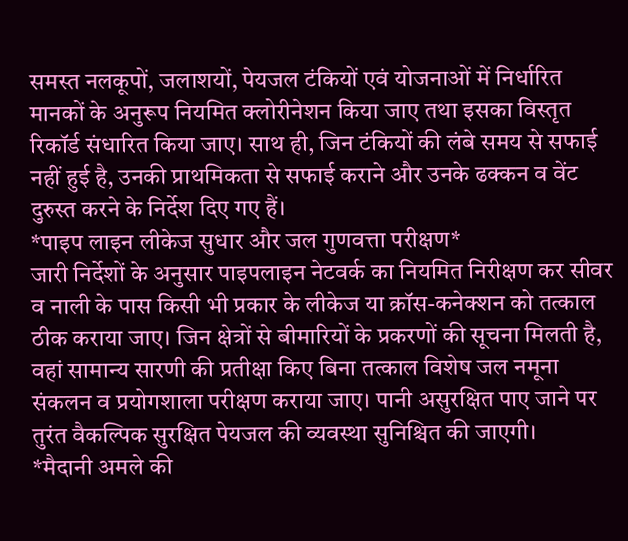समस्त नलकूपों, जलाशयों, पेयजल टंकियों एवं योजनाओं में निर्धारित मानकों के अनुरूप नियमित क्लोरीनेशन किया जाए तथा इसका विस्तृत रिकॉर्ड संधारित किया जाए। साथ ही, जिन टंकियों की लंबे समय से सफाई नहीं हुई है, उनकी प्राथमिकता से सफाई कराने और उनके ढक्कन व वेंट दुरुस्त करने के निर्देश दिए गए हैं।
*पाइप लाइन लीकेज सुधार और जल गुणवत्ता परीक्षण*
जारी निर्देशों के अनुसार पाइपलाइन नेटवर्क का नियमित निरीक्षण कर सीवर व नाली के पास किसी भी प्रकार के लीकेज या क्रॉस-कनेक्शन को तत्काल ठीक कराया जाए। जिन क्षेत्रों से बीमारियों के प्रकरणों की सूचना मिलती है, वहां सामान्य सारणी की प्रतीक्षा किए बिना तत्काल विशेष जल नमूना संकलन व प्रयोगशाला परीक्षण कराया जाए। पानी असुरक्षित पाए जाने पर तुरंत वैकल्पिक सुरक्षित पेयजल की व्यवस्था सुनिश्चित की जाएगी।
*मैदानी अमले की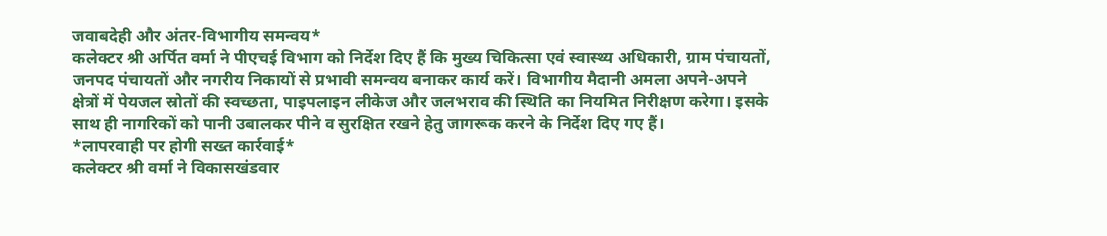जवाबदेही और अंतर-विभागीय समन्वय*
कलेक्टर श्री अर्पित वर्मा ने पीएचई विभाग को निर्देश दिए हैं कि मुख्य चिकित्सा एवं स्वास्थ्य अधिकारी, ग्राम पंचायतों, जनपद पंचायतों और नगरीय निकायों से प्रभावी समन्वय बनाकर कार्य करें। विभागीय मैदानी अमला अपने-अपने क्षेत्रों में पेयजल स्रोतों की स्वच्छता, पाइपलाइन लीकेज और जलभराव की स्थिति का नियमित निरीक्षण करेगा। इसके साथ ही नागरिकों को पानी उबालकर पीने व सुरक्षित रखने हेतु जागरूक करने के निर्देश दिए गए हैं।
*लापरवाही पर होगी सख्त कार्रवाई*
कलेक्टर श्री वर्मा ने विकासखंडवार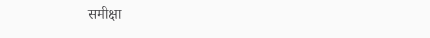समीक्षा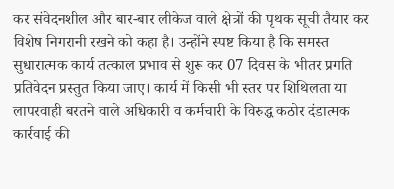कर संवेदनशील और बार-बार लीकेज वाले क्षेत्रों की पृथक सूची तैयार कर विशेष निगरानी रखने को कहा है। उन्होंने स्पष्ट किया है कि समस्त सुधारात्मक कार्य तत्काल प्रभाव से शुरू कर 07 दिवस के भीतर प्रगति प्रतिवेदन प्रस्तुत किया जाए। कार्य में किसी भी स्तर पर शिथिलता या लापरवाही बरतने वाले अधिकारी व कर्मचारी के विरुद्ध कठोर दंडात्मक कार्रवाई की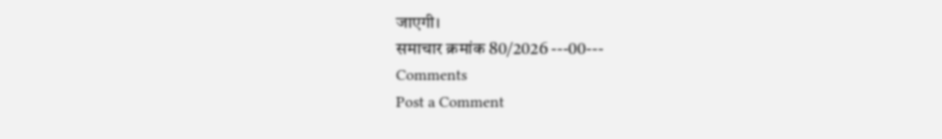जाएगी।
समाचार क्रमांक 80/2026 ---00---
Comments
Post a Comment